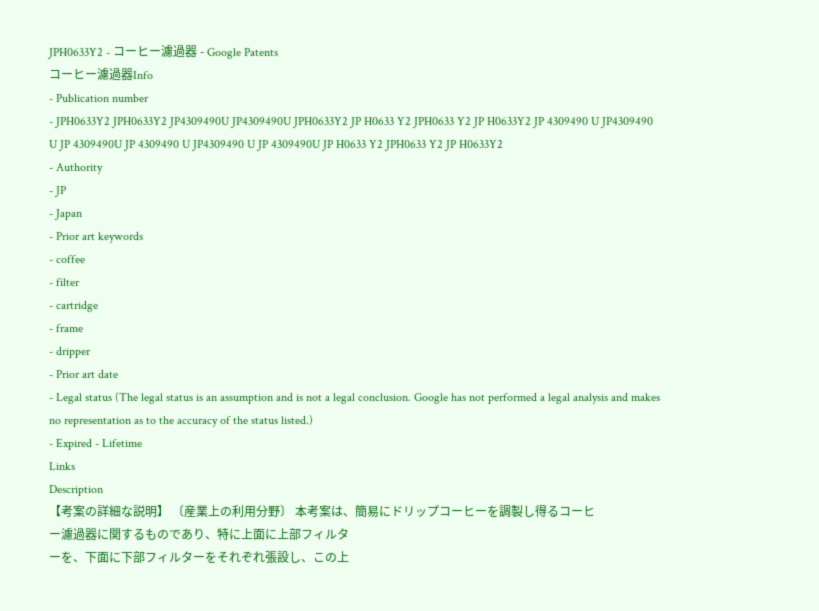JPH0633Y2 - コーヒー濾過器 - Google Patents
コーヒー濾過器Info
- Publication number
- JPH0633Y2 JPH0633Y2 JP4309490U JP4309490U JPH0633Y2 JP H0633 Y2 JPH0633 Y2 JP H0633Y2 JP 4309490 U JP4309490 U JP 4309490U JP 4309490 U JP4309490 U JP 4309490U JP H0633 Y2 JPH0633 Y2 JP H0633Y2
- Authority
- JP
- Japan
- Prior art keywords
- coffee
- filter
- cartridge
- frame
- dripper
- Prior art date
- Legal status (The legal status is an assumption and is not a legal conclusion. Google has not performed a legal analysis and makes no representation as to the accuracy of the status listed.)
- Expired - Lifetime
Links
Description
【考案の詳細な説明】 〔産業上の利用分野〕 本考案は、簡易にドリップコーヒーを調製し得るコーヒ
ー濾過器に関するものであり、特に上面に上部フィルタ
ーを、下面に下部フィルターをそれぞれ張設し、この上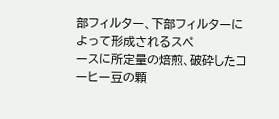部フィルター、下部フィルターによって形成されるスペ
ースに所定量の焙煎、破砕したコーヒー豆の顆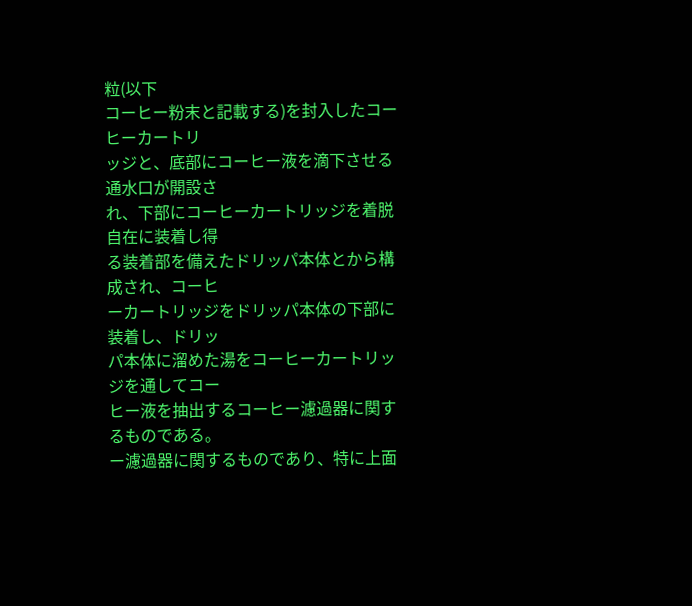粒(以下
コーヒー粉末と記載する)を封入したコーヒーカートリ
ッジと、底部にコーヒー液を滴下させる通水口が開設さ
れ、下部にコーヒーカートリッジを着脱自在に装着し得
る装着部を備えたドリッパ本体とから構成され、コーヒ
ーカートリッジをドリッパ本体の下部に装着し、ドリッ
パ本体に溜めた湯をコーヒーカートリッジを通してコー
ヒー液を抽出するコーヒー濾過器に関するものである。
ー濾過器に関するものであり、特に上面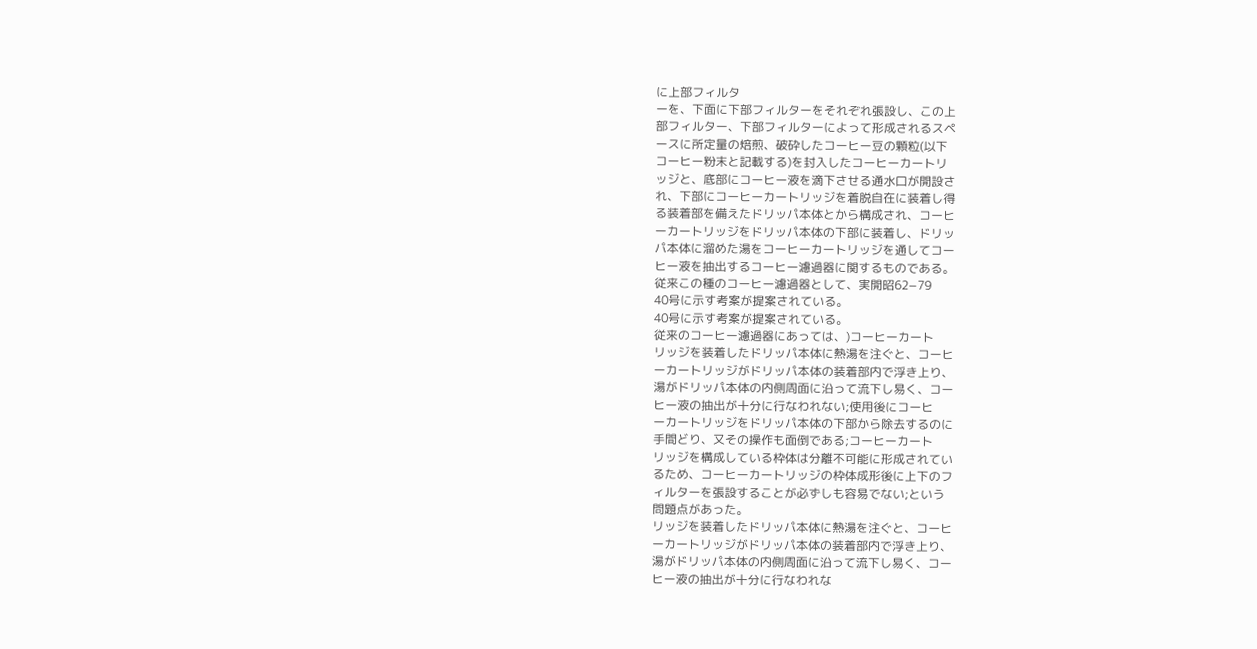に上部フィルタ
ーを、下面に下部フィルターをそれぞれ張設し、この上
部フィルター、下部フィルターによって形成されるスペ
ースに所定量の焙煎、破砕したコーヒー豆の顆粒(以下
コーヒー粉末と記載する)を封入したコーヒーカートリ
ッジと、底部にコーヒー液を滴下させる通水口が開設さ
れ、下部にコーヒーカートリッジを着脱自在に装着し得
る装着部を備えたドリッパ本体とから構成され、コーヒ
ーカートリッジをドリッパ本体の下部に装着し、ドリッ
パ本体に溜めた湯をコーヒーカートリッジを通してコー
ヒー液を抽出するコーヒー濾過器に関するものである。
従来この種のコーヒー濾過器として、実開昭62−79
40号に示す考案が提案されている。
40号に示す考案が提案されている。
従来のコーヒー濾過器にあっては、)コーヒーカート
リッジを装着したドリッパ本体に熱湯を注ぐと、コーヒ
ーカートリッジがドリッパ本体の装着部内で浮き上り、
湯がドリッパ本体の内側周面に沿って流下し易く、コー
ヒー液の抽出が十分に行なわれない;使用後にコーヒ
ーカートリッジをドリッパ本体の下部から除去するのに
手間どり、又その操作も面倒である;コーヒーカート
リッジを構成している枠体は分離不可能に形成されてい
るため、コーヒーカートリッジの枠体成形後に上下のフ
ィルターを張設することが必ずしも容易でない;という
問題点があった。
リッジを装着したドリッパ本体に熱湯を注ぐと、コーヒ
ーカートリッジがドリッパ本体の装着部内で浮き上り、
湯がドリッパ本体の内側周面に沿って流下し易く、コー
ヒー液の抽出が十分に行なわれな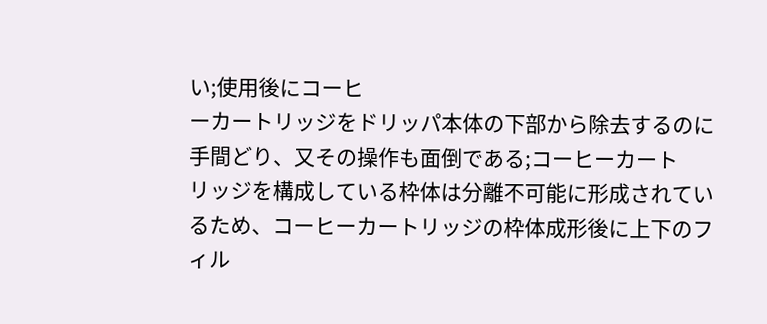い;使用後にコーヒ
ーカートリッジをドリッパ本体の下部から除去するのに
手間どり、又その操作も面倒である;コーヒーカート
リッジを構成している枠体は分離不可能に形成されてい
るため、コーヒーカートリッジの枠体成形後に上下のフ
ィル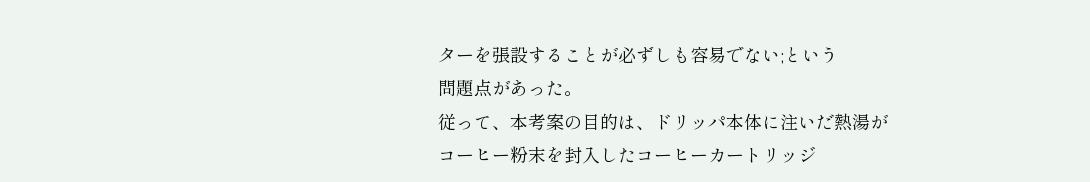ターを張設することが必ずしも容易でない;という
問題点があった。
従って、本考案の目的は、ドリッパ本体に注いだ熱湯が
コーヒー粉末を封入したコーヒーカートリッジ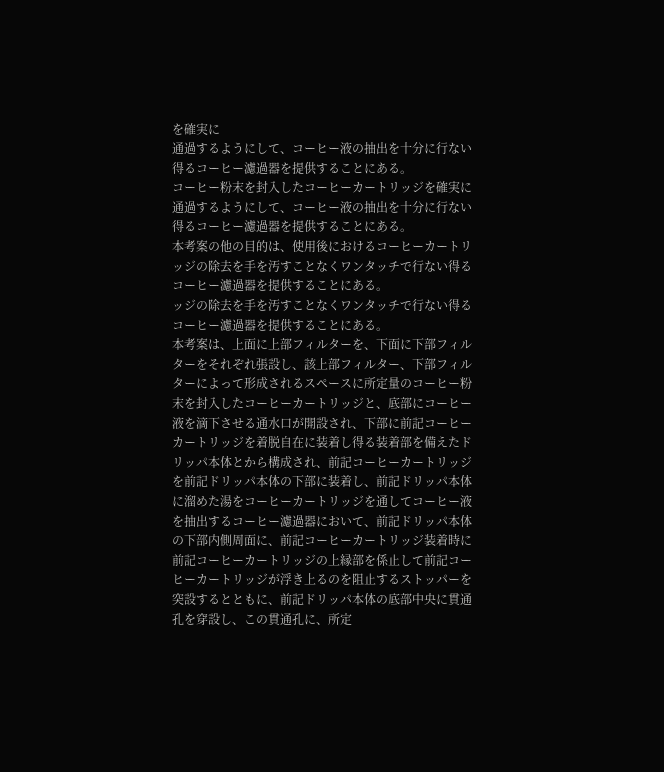を確実に
通過するようにして、コーヒー液の抽出を十分に行ない
得るコーヒー濾過器を提供することにある。
コーヒー粉末を封入したコーヒーカートリッジを確実に
通過するようにして、コーヒー液の抽出を十分に行ない
得るコーヒー濾過器を提供することにある。
本考案の他の目的は、使用後におけるコーヒーカートリ
ッジの除去を手を汚すことなくワンタッチで行ない得る
コーヒー濾過器を提供することにある。
ッジの除去を手を汚すことなくワンタッチで行ない得る
コーヒー濾過器を提供することにある。
本考案は、上面に上部フィルターを、下面に下部フィル
ターをそれぞれ張設し、該上部フィルター、下部フィル
ターによって形成されるスペースに所定量のコーヒー粉
末を封入したコーヒーカートリッジと、底部にコーヒー
液を滴下させる通水口が開設され、下部に前記コーヒー
カートリッジを着脱自在に装着し得る装着部を備えたド
リッパ本体とから構成され、前記コーヒーカートリッジ
を前記ドリッパ本体の下部に装着し、前記ドリッパ本体
に溜めた湯をコーヒーカートリッジを通してコーヒー液
を抽出するコーヒー濾過器において、前記ドリッパ本体
の下部内側周面に、前記コーヒーカートリッジ装着時に
前記コーヒーカートリッジの上縁部を係止して前記コー
ヒーカートリッジが浮き上るのを阻止するストッパーを
突設するとともに、前記ドリッパ本体の底部中央に貫通
孔を穿設し、この貫通孔に、所定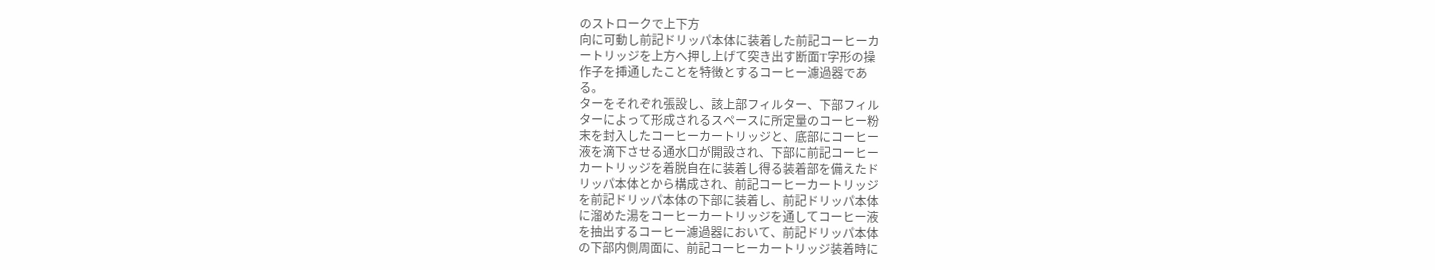のストロークで上下方
向に可動し前記ドリッパ本体に装着した前記コーヒーカ
ートリッジを上方へ押し上げて突き出す断面T字形の操
作子を挿通したことを特徴とするコーヒー濾過器であ
る。
ターをそれぞれ張設し、該上部フィルター、下部フィル
ターによって形成されるスペースに所定量のコーヒー粉
末を封入したコーヒーカートリッジと、底部にコーヒー
液を滴下させる通水口が開設され、下部に前記コーヒー
カートリッジを着脱自在に装着し得る装着部を備えたド
リッパ本体とから構成され、前記コーヒーカートリッジ
を前記ドリッパ本体の下部に装着し、前記ドリッパ本体
に溜めた湯をコーヒーカートリッジを通してコーヒー液
を抽出するコーヒー濾過器において、前記ドリッパ本体
の下部内側周面に、前記コーヒーカートリッジ装着時に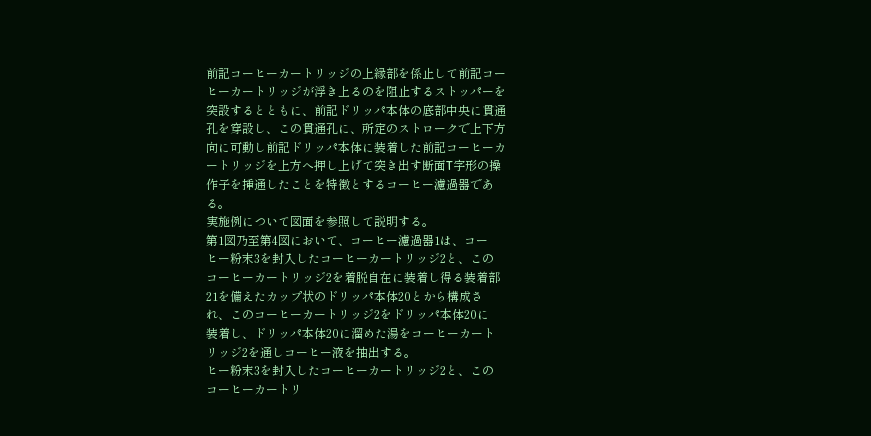前記コーヒーカートリッジの上縁部を係止して前記コー
ヒーカートリッジが浮き上るのを阻止するストッパーを
突設するとともに、前記ドリッパ本体の底部中央に貫通
孔を穿設し、この貫通孔に、所定のストロークで上下方
向に可動し前記ドリッパ本体に装着した前記コーヒーカ
ートリッジを上方へ押し上げて突き出す断面T字形の操
作子を挿通したことを特徴とするコーヒー濾過器であ
る。
実施例について図面を参照して説明する。
第1図乃至第4図において、コーヒー濾過器1は、コー
ヒー粉末3を封入したコーヒーカートリッジ2と、この
コーヒーカートリッジ2を着脱自在に装着し得る装着部
21を備えたカップ状のドリッパ本体20とから構成さ
れ、このコーヒーカートリッジ2をドリッパ本体20に
装着し、ドリッパ本体20に溜めた湯をコーヒーカート
リッジ2を通しコーヒー液を抽出する。
ヒー粉末3を封入したコーヒーカートリッジ2と、この
コーヒーカートリ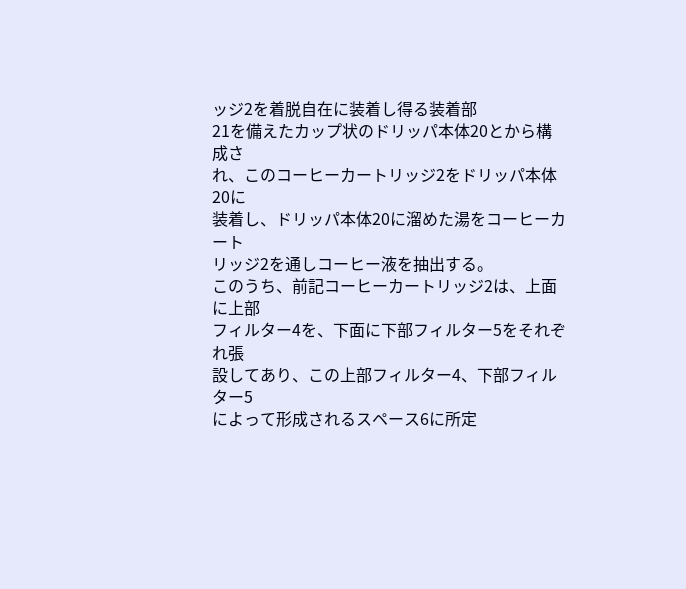ッジ2を着脱自在に装着し得る装着部
21を備えたカップ状のドリッパ本体20とから構成さ
れ、このコーヒーカートリッジ2をドリッパ本体20に
装着し、ドリッパ本体20に溜めた湯をコーヒーカート
リッジ2を通しコーヒー液を抽出する。
このうち、前記コーヒーカートリッジ2は、上面に上部
フィルター4を、下面に下部フィルター5をそれぞれ張
設してあり、この上部フィルター4、下部フィルター5
によって形成されるスペース6に所定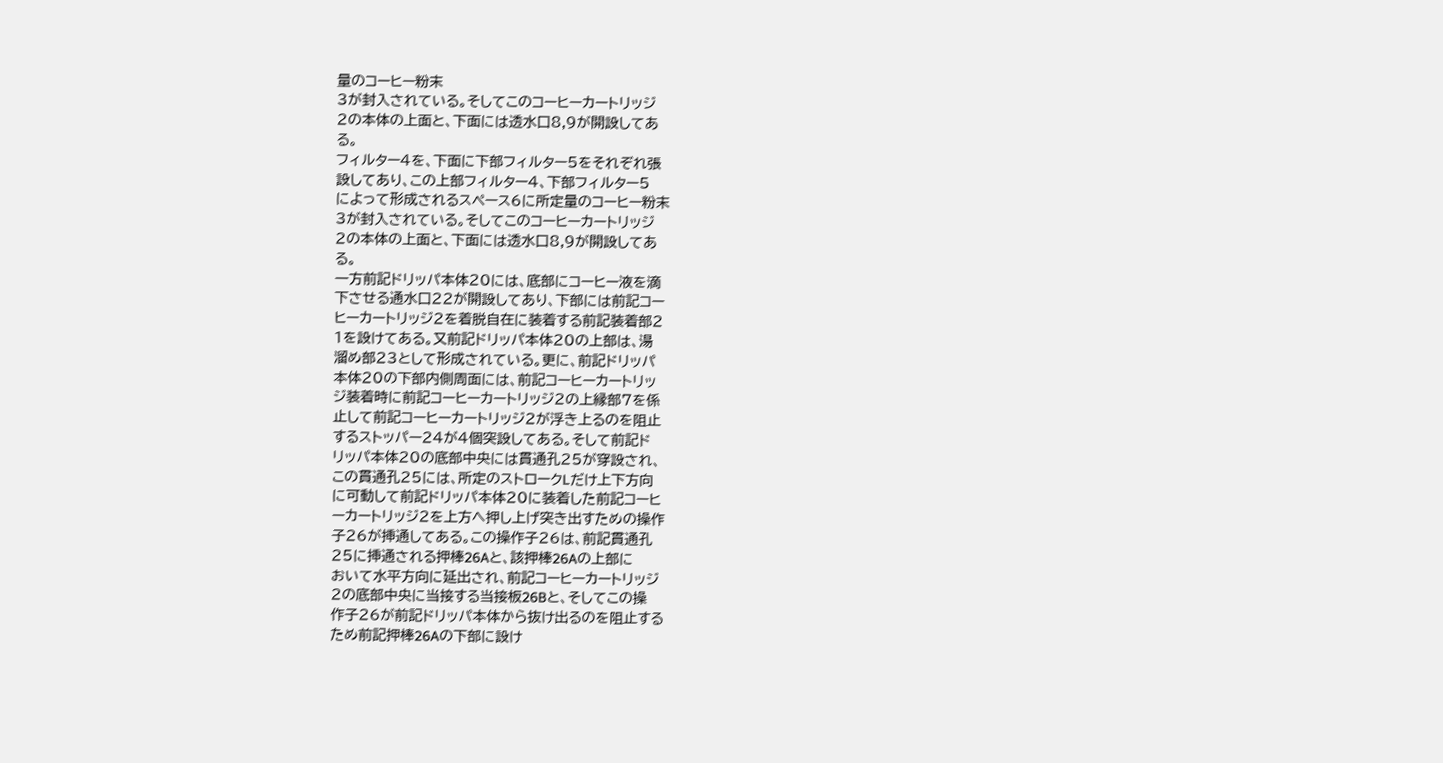量のコーヒー粉末
3が封入されている。そしてこのコーヒーカートリッジ
2の本体の上面と、下面には透水口8,9が開設してあ
る。
フィルター4を、下面に下部フィルター5をそれぞれ張
設してあり、この上部フィルター4、下部フィルター5
によって形成されるスペース6に所定量のコーヒー粉末
3が封入されている。そしてこのコーヒーカートリッジ
2の本体の上面と、下面には透水口8,9が開設してあ
る。
一方前記ドリッパ本体20には、底部にコーヒー液を滴
下させる通水口22が開設してあり、下部には前記コー
ヒーカートリッジ2を着脱自在に装着する前記装着部2
1を設けてある。又前記ドリッパ本体20の上部は、湯
溜め部23として形成されている。更に、前記ドリッパ
本体20の下部内側周面には、前記コーヒーカートリッ
ジ装着時に前記コーヒーカートリッジ2の上縁部7を係
止して前記コーヒーカートリッジ2が浮き上るのを阻止
するストッパー24が4個突設してある。そして前記ド
リッパ本体20の底部中央には貫通孔25が穿設され、
この貫通孔25には、所定のストロークLだけ上下方向
に可動して前記ドリッパ本体20に装着した前記コーヒ
ーカートリッジ2を上方へ押し上げ突き出すための操作
子26が挿通してある。この操作子26は、前記貫通孔
25に挿通される押棒26Aと、該押棒26Aの上部に
おいて水平方向に延出され、前記コーヒーカートリッジ
2の底部中央に当接する当接板26Bと、そしてこの操
作子26が前記ドリッパ本体から抜け出るのを阻止する
ため前記押棒26Aの下部に設け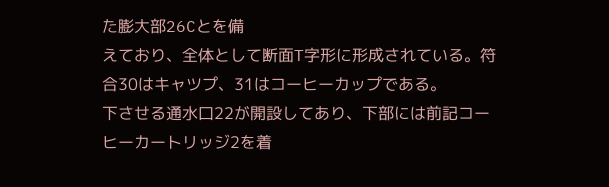た膨大部26Cとを備
えており、全体として断面T字形に形成されている。符
合30はキャツプ、31はコーヒーカップである。
下させる通水口22が開設してあり、下部には前記コー
ヒーカートリッジ2を着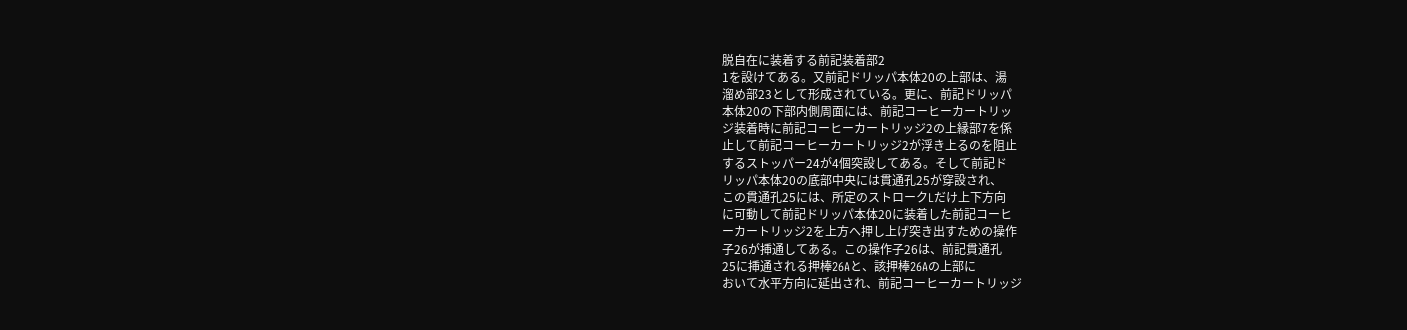脱自在に装着する前記装着部2
1を設けてある。又前記ドリッパ本体20の上部は、湯
溜め部23として形成されている。更に、前記ドリッパ
本体20の下部内側周面には、前記コーヒーカートリッ
ジ装着時に前記コーヒーカートリッジ2の上縁部7を係
止して前記コーヒーカートリッジ2が浮き上るのを阻止
するストッパー24が4個突設してある。そして前記ド
リッパ本体20の底部中央には貫通孔25が穿設され、
この貫通孔25には、所定のストロークLだけ上下方向
に可動して前記ドリッパ本体20に装着した前記コーヒ
ーカートリッジ2を上方へ押し上げ突き出すための操作
子26が挿通してある。この操作子26は、前記貫通孔
25に挿通される押棒26Aと、該押棒26Aの上部に
おいて水平方向に延出され、前記コーヒーカートリッジ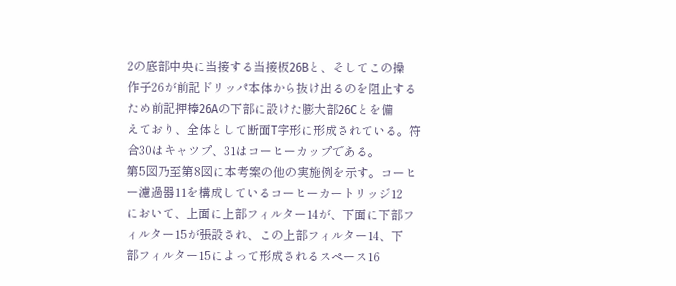2の底部中央に当接する当接板26Bと、そしてこの操
作子26が前記ドリッパ本体から抜け出るのを阻止する
ため前記押棒26Aの下部に設けた膨大部26Cとを備
えており、全体として断面T字形に形成されている。符
合30はキャツプ、31はコーヒーカップである。
第5図乃至第8図に本考案の他の実施例を示す。コーヒ
ー濾過器11を構成しているコーヒーカートリッジ12
において、上面に上部フィルター14が、下面に下部フ
ィルター15が張設され、この上部フィルター14、下
部フィルター15によって形成されるスペース16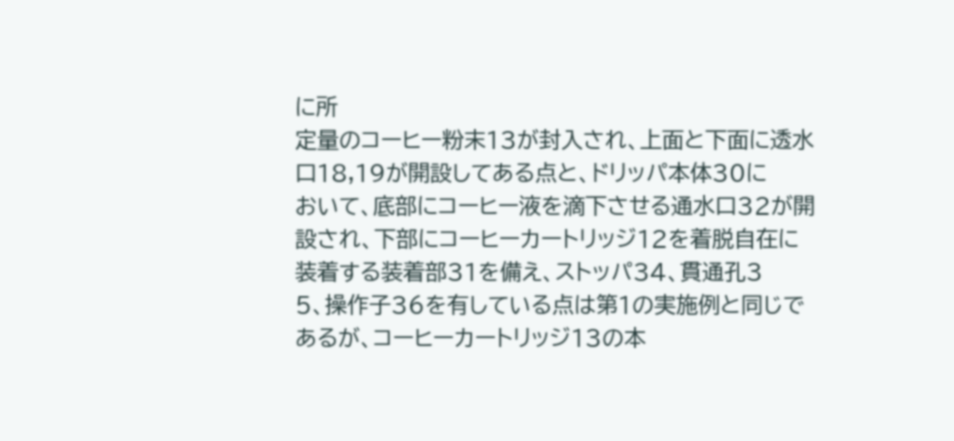に所
定量のコーヒー粉末13が封入され、上面と下面に透水
口18,19が開設してある点と、ドリッパ本体30に
おいて、底部にコーヒー液を滴下させる通水口32が開
設され、下部にコーヒーカートリッジ12を着脱自在に
装着する装着部31を備え、ストッパ34、貫通孔3
5、操作子36を有している点は第1の実施例と同じで
あるが、コーヒーカートリッジ13の本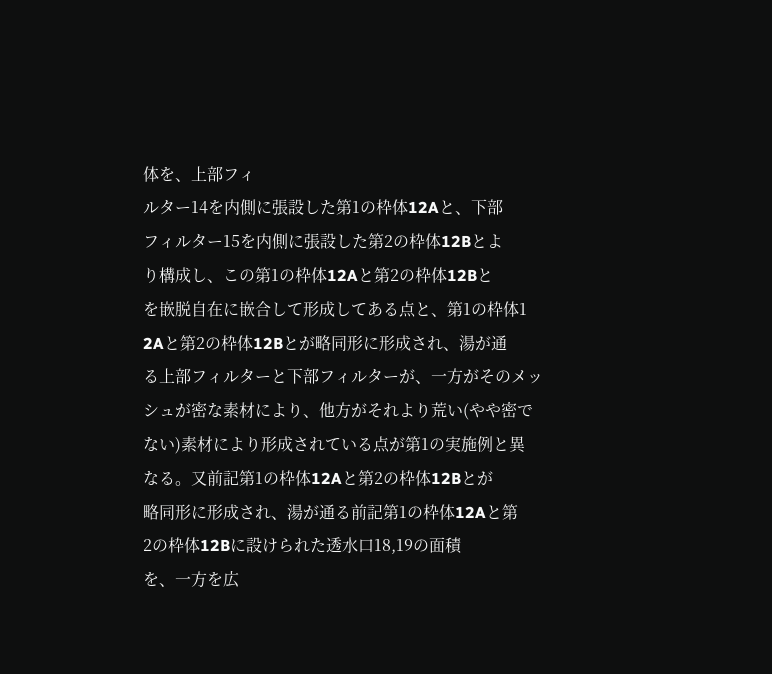体を、上部フィ
ルター14を内側に張設した第1の枠体12Aと、下部
フィルター15を内側に張設した第2の枠体12Bとよ
り構成し、この第1の枠体12Aと第2の枠体12Bと
を嵌脱自在に嵌合して形成してある点と、第1の枠体1
2Aと第2の枠体12Bとが略同形に形成され、湯が通
る上部フィルターと下部フィルターが、一方がそのメッ
シュが密な素材により、他方がそれより荒い(やや密で
ない)素材により形成されている点が第1の実施例と異
なる。又前記第1の枠体12Aと第2の枠体12Bとが
略同形に形成され、湯が通る前記第1の枠体12Aと第
2の枠体12Bに設けられた透水口18,19の面積
を、一方を広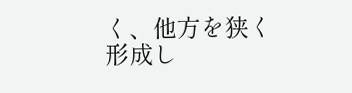く、他方を狭く形成し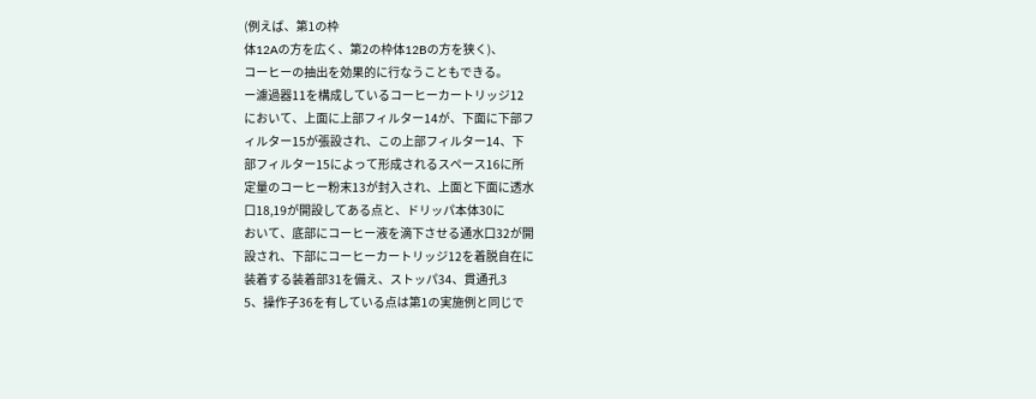(例えば、第1の枠
体12Aの方を広く、第2の枠体12Bの方を狭く)、
コーヒーの抽出を効果的に行なうこともできる。
ー濾過器11を構成しているコーヒーカートリッジ12
において、上面に上部フィルター14が、下面に下部フ
ィルター15が張設され、この上部フィルター14、下
部フィルター15によって形成されるスペース16に所
定量のコーヒー粉末13が封入され、上面と下面に透水
口18,19が開設してある点と、ドリッパ本体30に
おいて、底部にコーヒー液を滴下させる通水口32が開
設され、下部にコーヒーカートリッジ12を着脱自在に
装着する装着部31を備え、ストッパ34、貫通孔3
5、操作子36を有している点は第1の実施例と同じで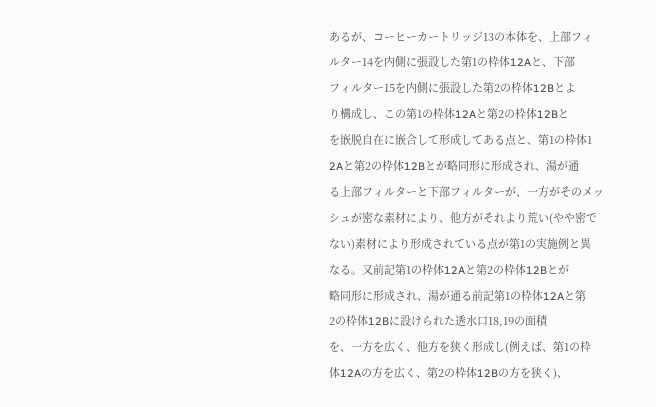あるが、コーヒーカートリッジ13の本体を、上部フィ
ルター14を内側に張設した第1の枠体12Aと、下部
フィルター15を内側に張設した第2の枠体12Bとよ
り構成し、この第1の枠体12Aと第2の枠体12Bと
を嵌脱自在に嵌合して形成してある点と、第1の枠体1
2Aと第2の枠体12Bとが略同形に形成され、湯が通
る上部フィルターと下部フィルターが、一方がそのメッ
シュが密な素材により、他方がそれより荒い(やや密で
ない)素材により形成されている点が第1の実施例と異
なる。又前記第1の枠体12Aと第2の枠体12Bとが
略同形に形成され、湯が通る前記第1の枠体12Aと第
2の枠体12Bに設けられた透水口18,19の面積
を、一方を広く、他方を狭く形成し(例えば、第1の枠
体12Aの方を広く、第2の枠体12Bの方を狭く)、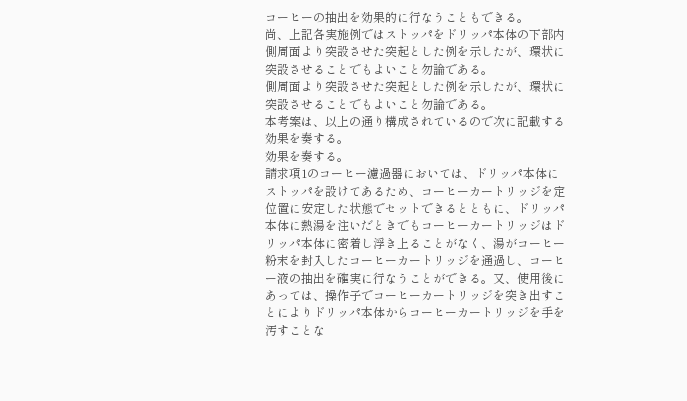コーヒーの抽出を効果的に行なうこともできる。
尚、上記各実施例ではストッパをドリッパ本体の下部内
側周面より突設させた突起とした例を示したが、環状に
突設させることでもよいこと勿論である。
側周面より突設させた突起とした例を示したが、環状に
突設させることでもよいこと勿論である。
本考案は、以上の通り構成されているので次に記載する
効果を奏する。
効果を奏する。
請求項1のコーヒー濾過器においては、ドリッパ本体に
ストッパを設けてあるため、コーヒーカートリッジを定
位置に安定した状態でセットできるとともに、ドリッパ
本体に熱湯を注いだときでもコーヒーカートリッジはド
リッパ本体に密着し浮き上ることがなく、湯がコーヒー
粉末を封入したコーヒーカートリッジを通過し、コーヒ
ー液の抽出を確実に行なうことができる。又、使用後に
あっては、操作子でコーヒーカートリッジを突き出すこ
とによりドリッパ本体からコーヒーカートリッジを手を
汚すことな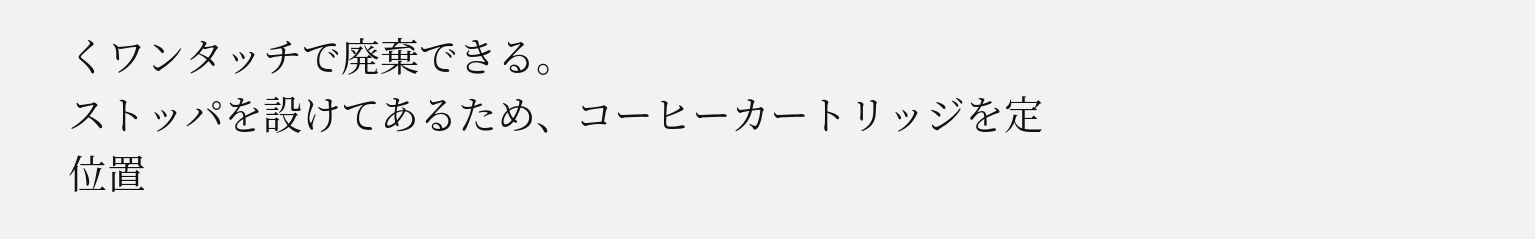くワンタッチで廃棄できる。
ストッパを設けてあるため、コーヒーカートリッジを定
位置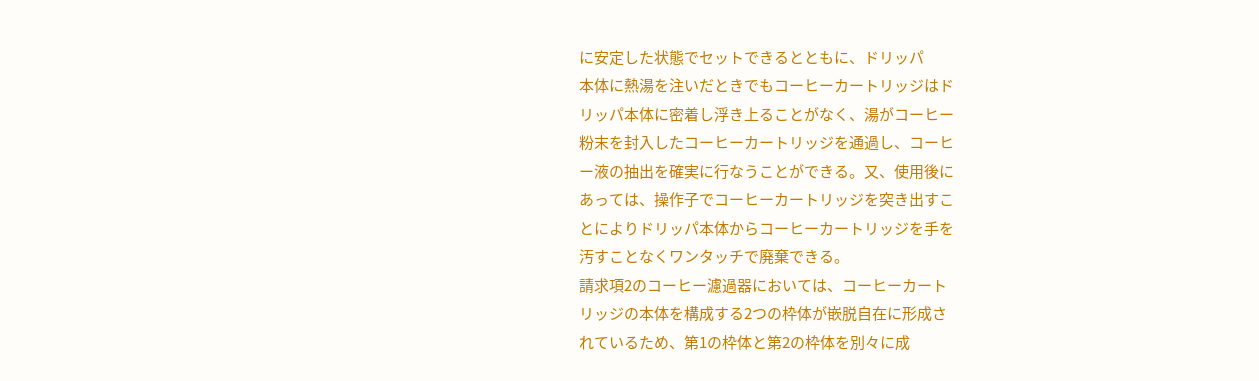に安定した状態でセットできるとともに、ドリッパ
本体に熱湯を注いだときでもコーヒーカートリッジはド
リッパ本体に密着し浮き上ることがなく、湯がコーヒー
粉末を封入したコーヒーカートリッジを通過し、コーヒ
ー液の抽出を確実に行なうことができる。又、使用後に
あっては、操作子でコーヒーカートリッジを突き出すこ
とによりドリッパ本体からコーヒーカートリッジを手を
汚すことなくワンタッチで廃棄できる。
請求項2のコーヒー濾過器においては、コーヒーカート
リッジの本体を構成する2つの枠体が嵌脱自在に形成さ
れているため、第1の枠体と第2の枠体を別々に成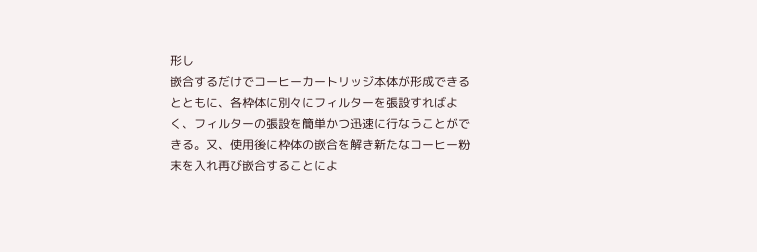形し
嵌合するだけでコーヒーカートリッジ本体が形成できる
とともに、各枠体に別々にフィルターを張設すればよ
く、フィルターの張設を簡単かつ迅速に行なうことがで
きる。又、使用後に枠体の嵌合を解き新たなコーヒー粉
末を入れ再び嵌合することによ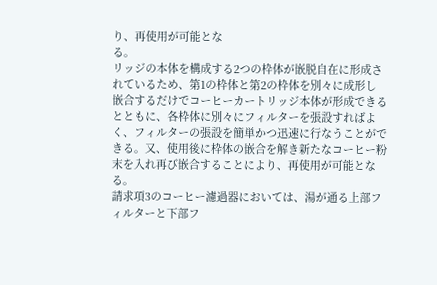り、再使用が可能とな
る。
リッジの本体を構成する2つの枠体が嵌脱自在に形成さ
れているため、第1の枠体と第2の枠体を別々に成形し
嵌合するだけでコーヒーカートリッジ本体が形成できる
とともに、各枠体に別々にフィルターを張設すればよ
く、フィルターの張設を簡単かつ迅速に行なうことがで
きる。又、使用後に枠体の嵌合を解き新たなコーヒー粉
末を入れ再び嵌合することにより、再使用が可能とな
る。
請求項3のコーヒー濾過器においては、湯が通る上部フ
ィルターと下部フ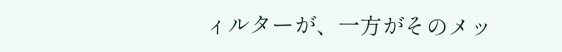ィルターが、一方がそのメッ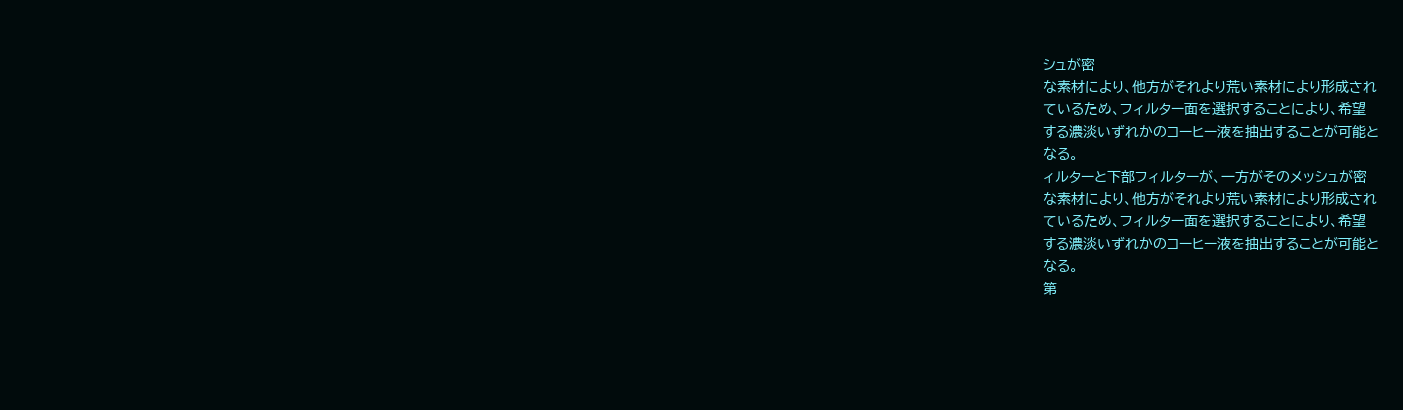シュが密
な素材により、他方がそれより荒い素材により形成され
ているため、フィルター面を選択することにより、希望
する濃淡いずれかのコーヒー液を抽出することが可能と
なる。
ィルターと下部フィルターが、一方がそのメッシュが密
な素材により、他方がそれより荒い素材により形成され
ているため、フィルター面を選択することにより、希望
する濃淡いずれかのコーヒー液を抽出することが可能と
なる。
第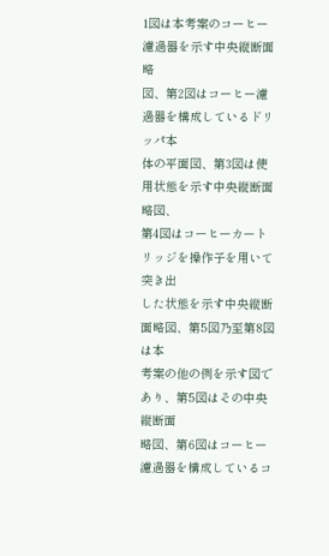1図は本考案のコーヒー濾過器を示す中央縦断面略
図、第2図はコーヒー濾過器を構成しているドリッパ本
体の平面図、第3図は使用状態を示す中央縦断面略図、
第4図はコーヒーカートリッジを操作子を用いて突き出
した状態を示す中央縦断面略図、第5図乃至第8図は本
考案の他の例を示す図であり、第5図はその中央縦断面
略図、第6図はコーヒー濾過器を構成しているコ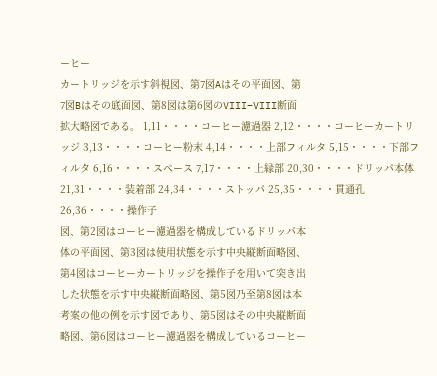ーヒー
カートリッジを示す斜視図、第7図Aはその平面図、第
7図Bはその底面図、第8図は第6図のVIII−VIII断面
拡大略図である。 1,11・・・・コーヒー濾過器 2,12・・・・コーヒーカートリッジ 3,13・・・・コーヒー粉末 4,14・・・・上部フィルタ 5,15・・・・下部フィルタ 6,16・・・・スペース 7,17・・・・上縁部 20,30・・・・ドリッパ本体 21,31・・・・装着部 24,34・・・・ストッパ 25,35・・・・貫通孔 26,36・・・・操作子
図、第2図はコーヒー濾過器を構成しているドリッパ本
体の平面図、第3図は使用状態を示す中央縦断面略図、
第4図はコーヒーカートリッジを操作子を用いて突き出
した状態を示す中央縦断面略図、第5図乃至第8図は本
考案の他の例を示す図であり、第5図はその中央縦断面
略図、第6図はコーヒー濾過器を構成しているコーヒー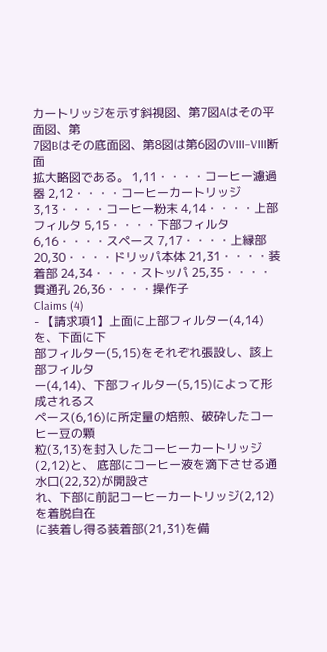カートリッジを示す斜視図、第7図Aはその平面図、第
7図Bはその底面図、第8図は第6図のVIII−VIII断面
拡大略図である。 1,11・・・・コーヒー濾過器 2,12・・・・コーヒーカートリッジ 3,13・・・・コーヒー粉末 4,14・・・・上部フィルタ 5,15・・・・下部フィルタ 6,16・・・・スペース 7,17・・・・上縁部 20,30・・・・ドリッパ本体 21,31・・・・装着部 24,34・・・・ストッパ 25,35・・・・貫通孔 26,36・・・・操作子
Claims (4)
- 【請求項1】上面に上部フィルター(4,14)を、下面に下
部フィルター(5,15)をそれぞれ張設し、該上部フィルタ
ー(4,14)、下部フィルター(5,15)によって形成されるス
ペース(6,16)に所定量の焙煎、破砕したコーヒー豆の顆
粒(3,13)を封入したコーヒーカートリッジ(2,12)と、 底部にコーヒー液を滴下させる通水口(22,32)が開設さ
れ、下部に前記コーヒーカートリッジ(2,12)を着脱自在
に装着し得る装着部(21,31)を備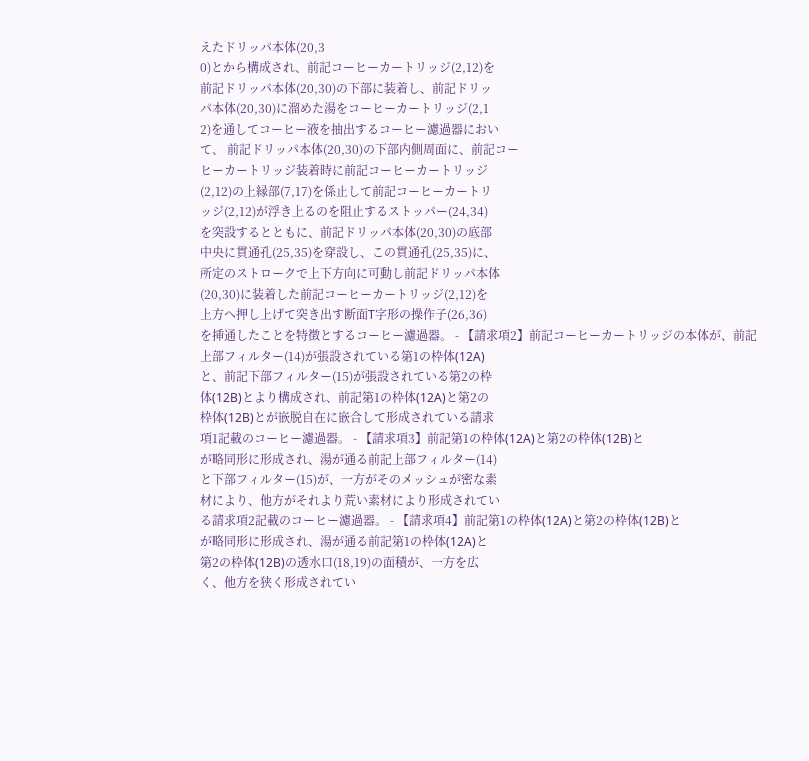えたドリッパ本体(20,3
0)とから構成され、前記コーヒーカートリッジ(2,12)を
前記ドリッパ本体(20,30)の下部に装着し、前記ドリッ
パ本体(20,30)に溜めた湯をコーヒーカートリッジ(2,1
2)を通してコーヒー液を抽出するコーヒー濾過器におい
て、 前記ドリッパ本体(20,30)の下部内側周面に、前記コー
ヒーカートリッジ装着時に前記コーヒーカートリッジ
(2,12)の上縁部(7,17)を係止して前記コーヒーカートリ
ッジ(2,12)が浮き上るのを阻止するストッパー(24,34)
を突設するとともに、前記ドリッパ本体(20,30)の底部
中央に貫通孔(25,35)を穿設し、この貫通孔(25,35)に、
所定のストロークで上下方向に可動し前記ドリッパ本体
(20,30)に装着した前記コーヒーカートリッジ(2,12)を
上方へ押し上げて突き出す断面T字形の操作子(26,36)
を挿通したことを特徴とするコーヒー濾過器。 - 【請求項2】前記コーヒーカートリッジの本体が、前記
上部フィルター(14)が張設されている第1の枠体(12A)
と、前記下部フィルター(15)が張設されている第2の枠
体(12B)とより構成され、前記第1の枠体(12A)と第2の
枠体(12B)とが嵌脱自在に嵌合して形成されている請求
項1記載のコーヒー濾過器。 - 【請求項3】前記第1の枠体(12A)と第2の枠体(12B)と
が略同形に形成され、湯が通る前記上部フィルター(14)
と下部フィルター(15)が、一方がそのメッシュが密な素
材により、他方がそれより荒い素材により形成されてい
る請求項2記載のコーヒー濾過器。 - 【請求項4】前記第1の枠体(12A)と第2の枠体(12B)と
が略同形に形成され、湯が通る前記第1の枠体(12A)と
第2の枠体(12B)の透水口(18,19)の面積が、一方を広
く、他方を狭く形成されてい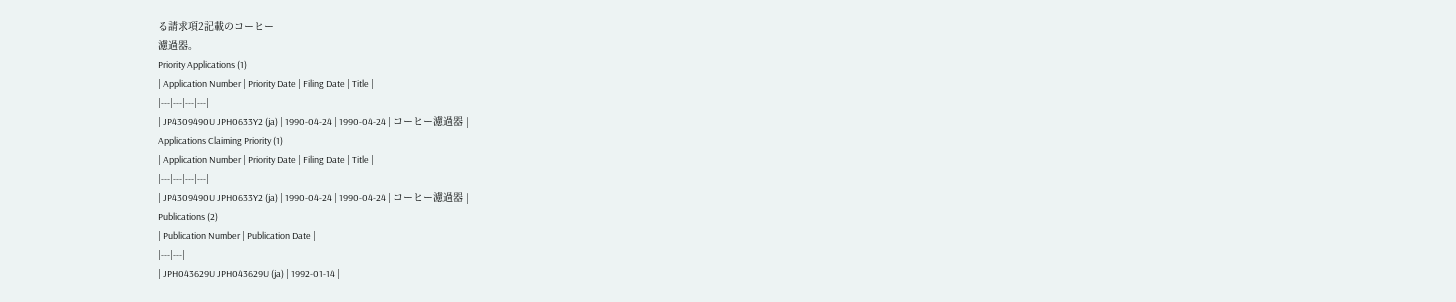る請求項2記載のコーヒー
濾過器。
Priority Applications (1)
| Application Number | Priority Date | Filing Date | Title |
|---|---|---|---|
| JP4309490U JPH0633Y2 (ja) | 1990-04-24 | 1990-04-24 | コーヒー濾過器 |
Applications Claiming Priority (1)
| Application Number | Priority Date | Filing Date | Title |
|---|---|---|---|
| JP4309490U JPH0633Y2 (ja) | 1990-04-24 | 1990-04-24 | コーヒー濾過器 |
Publications (2)
| Publication Number | Publication Date |
|---|---|
| JPH043629U JPH043629U (ja) | 1992-01-14 |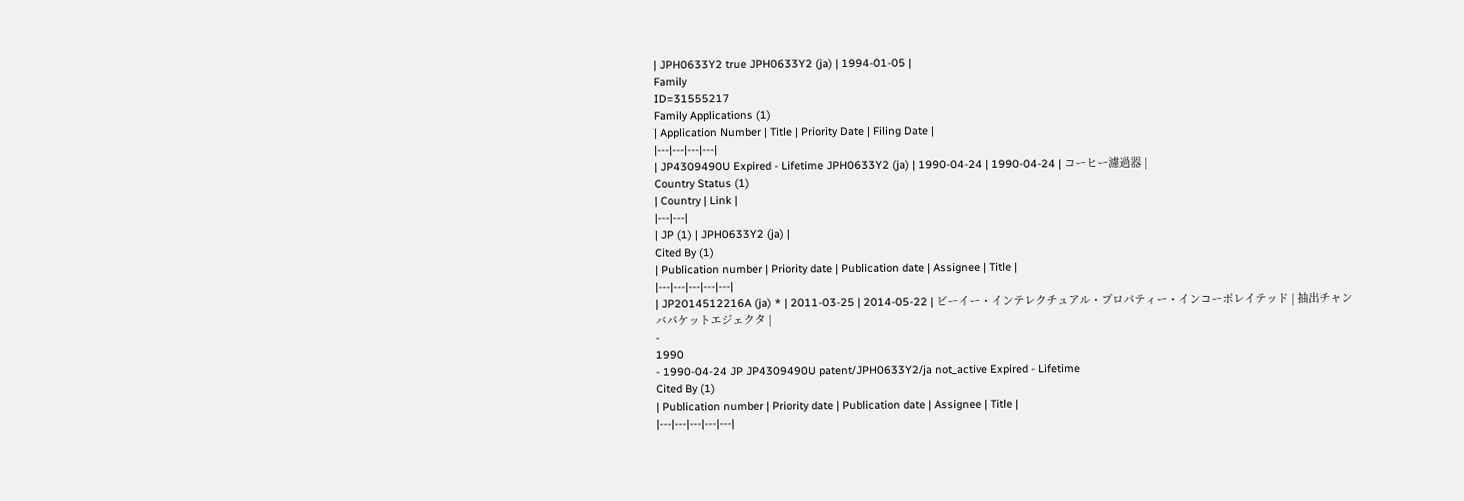| JPH0633Y2 true JPH0633Y2 (ja) | 1994-01-05 |
Family
ID=31555217
Family Applications (1)
| Application Number | Title | Priority Date | Filing Date |
|---|---|---|---|
| JP4309490U Expired - Lifetime JPH0633Y2 (ja) | 1990-04-24 | 1990-04-24 | コーヒー濾過器 |
Country Status (1)
| Country | Link |
|---|---|
| JP (1) | JPH0633Y2 (ja) |
Cited By (1)
| Publication number | Priority date | Publication date | Assignee | Title |
|---|---|---|---|---|
| JP2014512216A (ja) * | 2011-03-25 | 2014-05-22 | ビーイー・インテレクチュアル・プロパティー・インコーポレイテッド | 抽出チャンバパケットエジェクタ |
-
1990
- 1990-04-24 JP JP4309490U patent/JPH0633Y2/ja not_active Expired - Lifetime
Cited By (1)
| Publication number | Priority date | Publication date | Assignee | Title |
|---|---|---|---|---|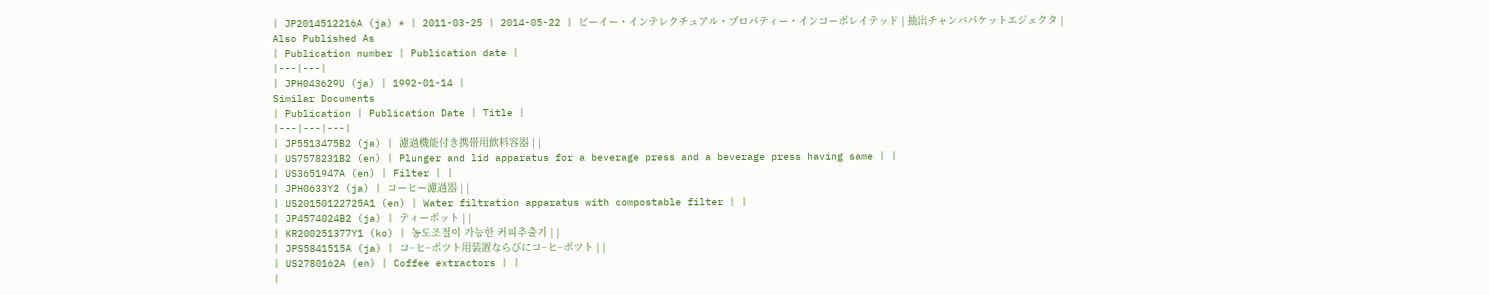| JP2014512216A (ja) * | 2011-03-25 | 2014-05-22 | ビーイー・インテレクチュアル・プロパティー・インコーポレイテッド | 抽出チャンバパケットエジェクタ |
Also Published As
| Publication number | Publication date |
|---|---|
| JPH043629U (ja) | 1992-01-14 |
Similar Documents
| Publication | Publication Date | Title |
|---|---|---|
| JP5513475B2 (ja) | 濾過機能付き携帯用飲料容器 | |
| US7578231B2 (en) | Plunger and lid apparatus for a beverage press and a beverage press having same | |
| US3651947A (en) | Filter | |
| JPH0633Y2 (ja) | コーヒー濾過器 | |
| US20150122725A1 (en) | Water filtration apparatus with compostable filter | |
| JP4574024B2 (ja) | ティーポット | |
| KR200251377Y1 (ko) | 농도조절이 가능한 커피추출기 | |
| JPS5841515A (ja) | コ−ヒ−ポツト用装置ならびにコ−ヒ−ポツト | |
| US2780162A (en) | Coffee extractors | |
|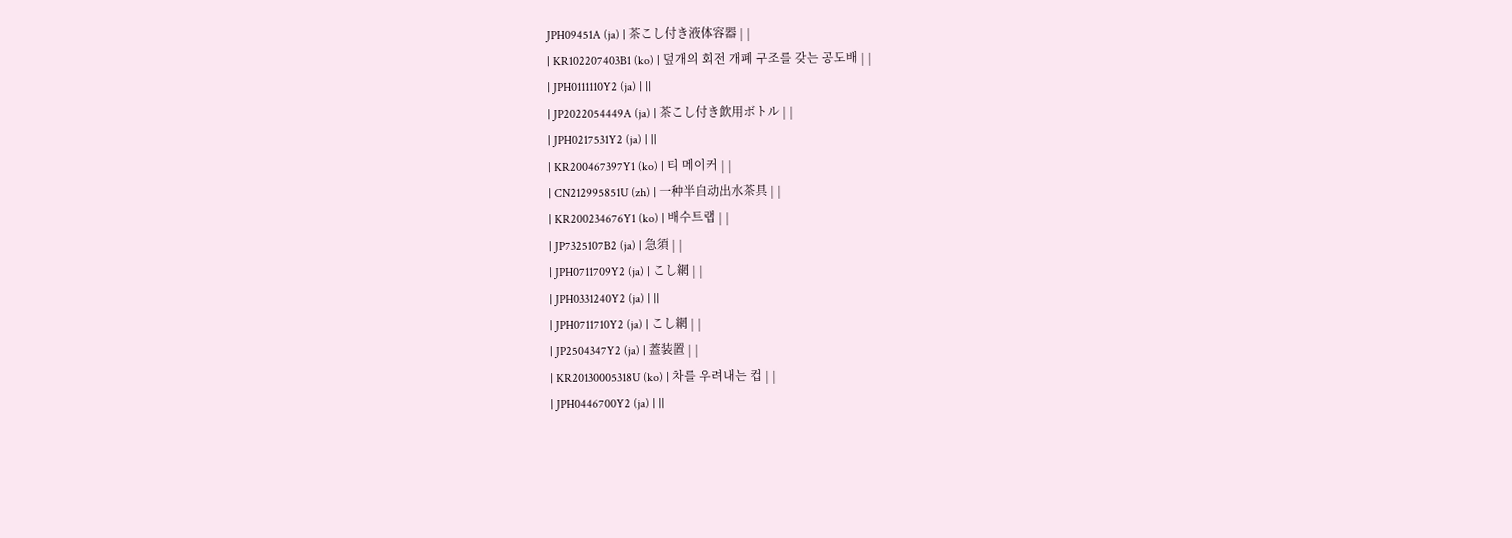JPH09451A (ja) | 茶こし付き液体容器 | |
| KR102207403B1 (ko) | 덮개의 회전 개폐 구조를 갖는 공도배 | |
| JPH0111110Y2 (ja) | ||
| JP2022054449A (ja) | 茶こし付き飲用ボトル | |
| JPH0217531Y2 (ja) | ||
| KR200467397Y1 (ko) | 티 메이커 | |
| CN212995851U (zh) | 一种半自动出水茶具 | |
| KR200234676Y1 (ko) | 배수트랩 | |
| JP7325107B2 (ja) | 急須 | |
| JPH0711709Y2 (ja) | こし網 | |
| JPH0331240Y2 (ja) | ||
| JPH0711710Y2 (ja) | こし網 | |
| JP2504347Y2 (ja) | 蓋装置 | |
| KR20130005318U (ko) | 차를 우려내는 컵 | |
| JPH0446700Y2 (ja) | ||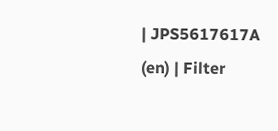| JPS5617617A (en) | Filter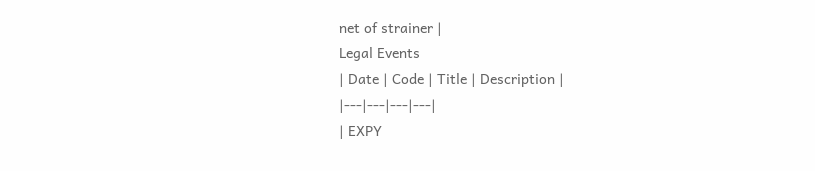net of strainer |
Legal Events
| Date | Code | Title | Description |
|---|---|---|---|
| EXPY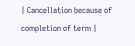| Cancellation because of completion of term |